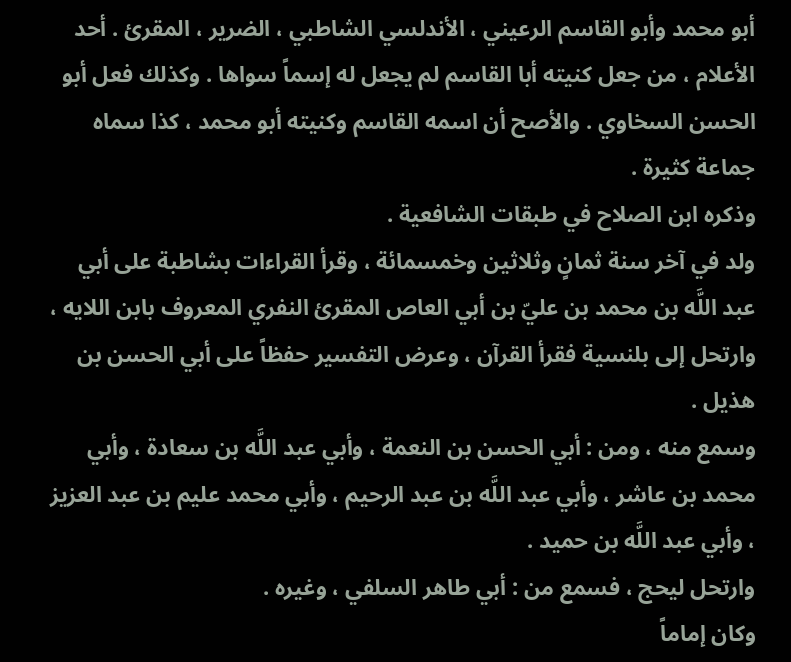أبو محمد وأبو القاسم الرعيني ، الأندلسي الشاطبي ، الضرير ، المقرئ . أحد الأعلام ، من جعل كنيته أبا القاسم لم يجعل له إسماً سواها . وكذلك فعل أبو الحسن السخاوي . والأصح أن اسمه القاسم وكنيته أبو محمد ، كذا سماه جماعة كثيرة .
وذكره ابن الصلاح في طبقات الشافعية .
ولد في آخر سنة ثمانٍ وثلاثين وخمسمائة ، وقرأ القراءات بشاطبة على أبي عبد اللَّه بن محمد بن عليّ بن أبي العاص المقرئ النفري المعروف بابن اللايه ، وارتحل إلى بلنسية فقرأ القرآن ، وعرض التفسير حفظاً على أبي الحسن بن هذيل .
وسمع منه ، ومن : أبي الحسن بن النعمة ، وأبي عبد اللَّه بن سعادة ، وأبي محمد بن عاشر ، وأبي عبد اللَّه بن عبد الرحيم ، وأبي محمد عليم بن عبد العزيز ، وأبي عبد اللَّه بن حميد .
وارتحل ليحج ، فسمع من : أبي طاهر السلفي ، وغيره .
وكان إماماً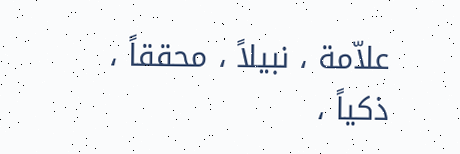علاّمة ، نبيلاً ، محققاً ، ذكياً ،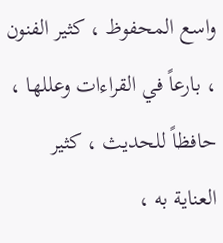واسع المحفوظ ، كثير الفنون ، بارعاً في القراءات وعللها ، حافظاً للحديث ، كثير العناية به ،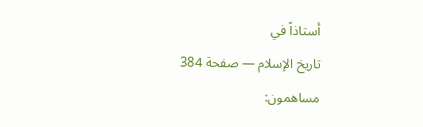أستاذاً في
تاريخ الإسلام — صفحة 384
مساهمون: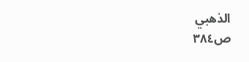الذهبي
ص٣٨٤